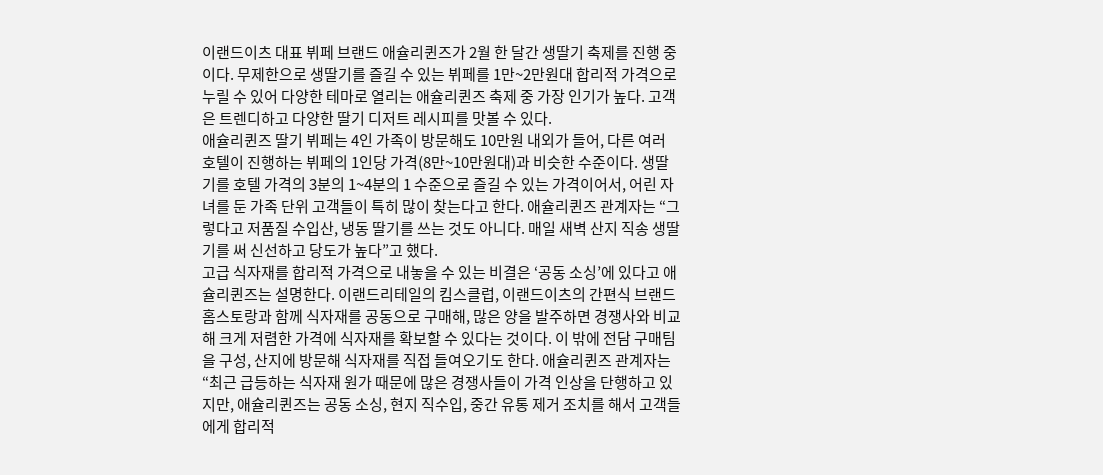이랜드이츠 대표 뷔페 브랜드 애슐리퀸즈가 2월 한 달간 생딸기 축제를 진행 중이다. 무제한으로 생딸기를 즐길 수 있는 뷔페를 1만~2만원대 합리적 가격으로 누릴 수 있어 다양한 테마로 열리는 애슐리퀸즈 축제 중 가장 인기가 높다. 고객은 트렌디하고 다양한 딸기 디저트 레시피를 맛볼 수 있다.
애슐리퀸즈 딸기 뷔페는 4인 가족이 방문해도 10만원 내외가 들어, 다른 여러 호텔이 진행하는 뷔페의 1인당 가격(8만~10만원대)과 비슷한 수준이다. 생딸기를 호텔 가격의 3분의 1~4분의 1 수준으로 즐길 수 있는 가격이어서, 어린 자녀를 둔 가족 단위 고객들이 특히 많이 찾는다고 한다. 애슐리퀸즈 관계자는 “그렇다고 저품질 수입산, 냉동 딸기를 쓰는 것도 아니다. 매일 새벽 산지 직송 생딸기를 써 신선하고 당도가 높다”고 했다.
고급 식자재를 합리적 가격으로 내놓을 수 있는 비결은 ‘공동 소싱’에 있다고 애슐리퀸즈는 설명한다. 이랜드리테일의 킴스클럽, 이랜드이츠의 간편식 브랜드 홈스토랑과 함께 식자재를 공동으로 구매해, 많은 양을 발주하면 경쟁사와 비교해 크게 저렴한 가격에 식자재를 확보할 수 있다는 것이다. 이 밖에 전담 구매팀을 구성, 산지에 방문해 식자재를 직접 들여오기도 한다. 애슐리퀸즈 관계자는 “최근 급등하는 식자재 원가 때문에 많은 경쟁사들이 가격 인상을 단행하고 있지만, 애슐리퀸즈는 공동 소싱, 현지 직수입, 중간 유통 제거 조치를 해서 고객들에게 합리적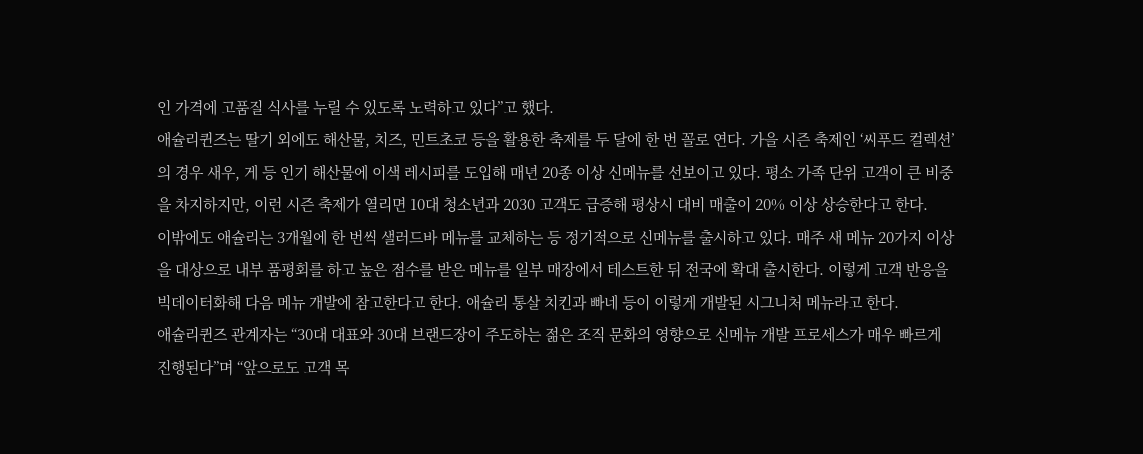인 가격에 고품질 식사를 누릴 수 있도록 노력하고 있다”고 했다.
애슐리퀸즈는 딸기 외에도 해산물, 치즈, 민트초코 등을 활용한 축제를 두 달에 한 번 꼴로 연다. 가을 시즌 축제인 ‘씨푸드 컬렉션’의 경우 새우, 게 등 인기 해산물에 이색 레시피를 도입해 매년 20종 이상 신메뉴를 선보이고 있다. 평소 가족 단위 고객이 큰 비중을 차지하지만, 이런 시즌 축제가 열리면 10대 청소년과 2030 고객도 급증해 평상시 대비 매출이 20% 이상 상승한다고 한다.
이밖에도 애슐리는 3개월에 한 번씩 샐러드바 메뉴를 교체하는 등 정기적으로 신메뉴를 출시하고 있다. 매주 새 메뉴 20가지 이상을 대상으로 내부 품평회를 하고 높은 점수를 받은 메뉴를 일부 매장에서 테스트한 뒤 전국에 확대 출시한다. 이렇게 고객 반응을 빅데이터화해 다음 메뉴 개발에 참고한다고 한다. 애슐리 통살 치킨과 빠네 등이 이렇게 개발된 시그니처 메뉴라고 한다.
애슐리퀸즈 관계자는 “30대 대표와 30대 브랜드장이 주도하는 젊은 조직 문화의 영향으로 신메뉴 개발 프로세스가 매우 빠르게 진행된다”며 “앞으로도 고객 목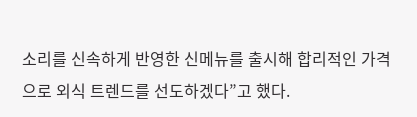소리를 신속하게 반영한 신메뉴를 출시해 합리적인 가격으로 외식 트렌드를 선도하겠다”고 했다.